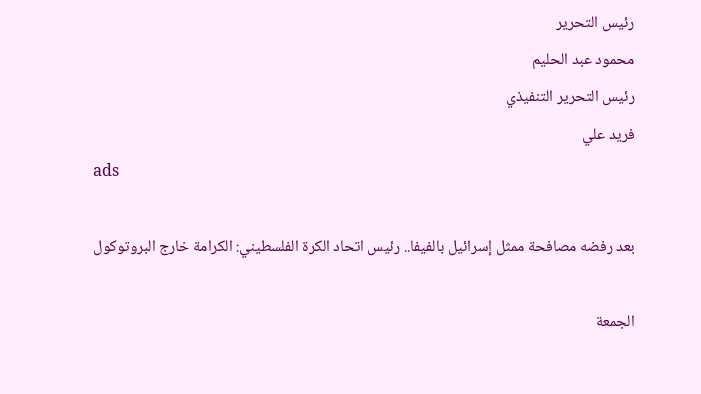رئيس التحرير
محمود عبد الحليم
رئيس التحرير التنفيذي
فريد علي
ads

بعد رفضه مصافحة ممثل إسرائيل بالفيفا.. رئيس اتحاد الكرة الفلسطيني: الكرامة خارج البروتوكول

الجمعة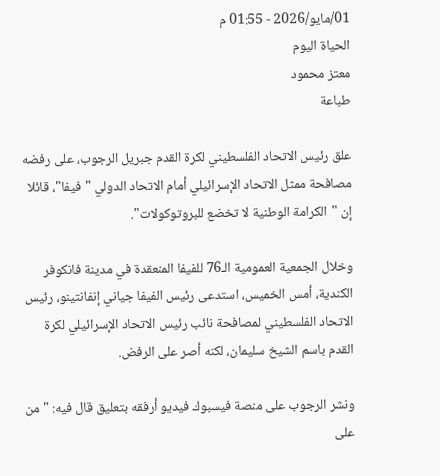01/مايو/2026 - 01:55 م
الحياة اليوم
معتز محمود
طباعة

علق رئيس الاتحاد الفلسطيني لكرة القدم جبريل الرجوب، على رفضه مصافحة ممثل الاتحاد الإسرائيلي أمام الاتحاد الدولي "فيفا"، قائلا إن "الكرامة الوطنية لا تخضع للبروتوكولات".

وخلال الجمعية العمومية الـ76 للفيفا المنعقدة في مدينة فانكوفر الكندية، أمس الخميس، استدعى رئيس الفيفا جياني إنفانتينو، رئيس الاتحاد الفلسطيني لمصافحة نائب رئيس الاتحاد الإسرائيلي لكرة القدم باسم الشيخ سليمان، لكنه أصر على الرفض.

ونشر الرجوب على منصة فيسبوك فيديو أرفقه بتعليق قال فيه: "من على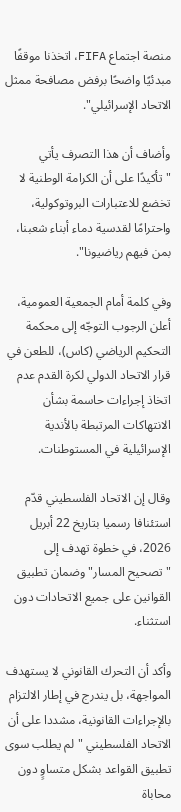منصة اجتماع FIFA، اتخذنا موقفًا مبدئيًا واضحًا برفض مصافحة ممثل الاتحاد الإسرائيلي".

وأضاف أن هذا التصرف يأتي "تأكيدًا على أن الكرامة الوطنية لا تخضع للاعتبارات البروتوكولية، واحترامًا لقدسية دماء أبناء شعبنا، بمن فيهم رياضيونا".

وفي كلمة أمام الجمعية العمومية، أعلن الرجوب التوجّه إلى محكمة التحكيم الرياضي (كاس)، للطعن في قرار الاتحاد الدولي لكرة القدم عدم اتخاذ إجراءات حاسمة بشأن الانتهاكات المرتبطة بالأندية الإسرائيلية في المستوطنات.

وقال إن الاتحاد الفلسطيني قدّم استئنافا رسميا بتاريخ 22 أبريل 2026، في خطوة تهدف إلى "تصحيح المسار" وضمان تطبيق القوانين على جميع الاتحادات دون استثناء.

وأكد أن التحرك القانوني لا يستهدف المواجهة، بل يندرج في إطار الالتزام بالإجراءات القانونية، مشددا على أن الاتحاد الفلسطيني "لم يطلب سوى تطبيق القواعد بشكل متساوٍ دون محاباة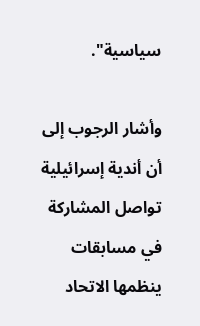سياسية".

وأشار الرجوب إلى أن أندية إسرائيلية تواصل المشاركة في مسابقات ينظمها الاتحاد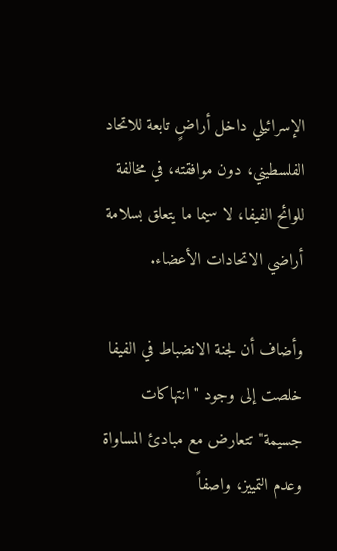الإسرائيلي داخل أراضٍ تابعة للاتحاد الفلسطيني، دون موافقته، في مخالفة للوائح الفيفا، لا سيما ما يتعلق بسلامة أراضي الاتحادات الأعضاء.

وأضاف أن لجنة الانضباط في الفيفا خلصت إلى وجود "انتهاكات جسيمة" تتعارض مع مبادئ المساواة وعدم التمييز، واصفاً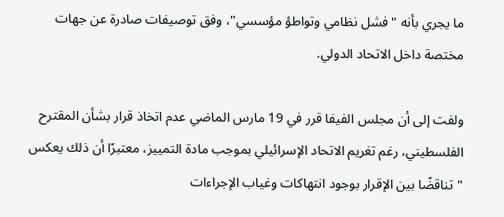ما يجري بأنه "فشل نظامي وتواطؤ مؤسسي"، وفق توصيفات صادرة عن جهات مختصة داخل الاتحاد الدولي.

ولفت إلى أن مجلس الفيفا قرر في 19 مارس الماضي عدم اتخاذ قرار بشأن المقترح الفلسطيني، رغم تغريم الاتحاد الإسرائيلي بموجب مادة التمييز، معتبرًا أن ذلك يعكس "تناقضًا بين الإقرار بوجود انتهاكات وغياب الإجراءات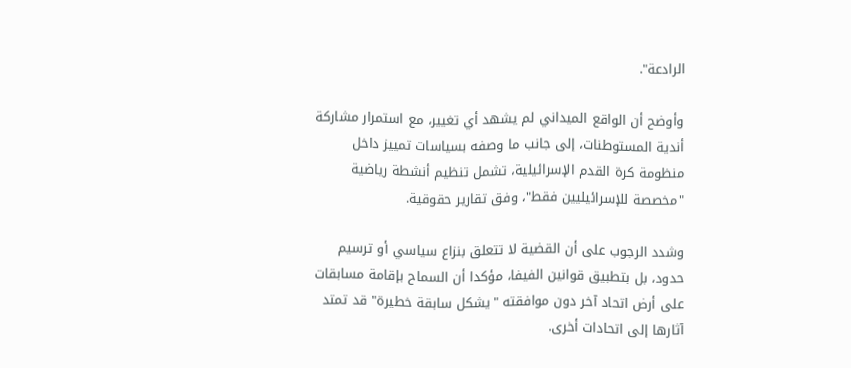الرادعة".

وأوضح أن الواقع الميداني لم يشهد أي تغيير، مع استمرار مشاركة أندية المستوطنات، إلى جانب ما وصفه بسياسات تمييز داخل منظومة كرة القدم الإسرائيلية، تشمل تنظيم أنشطة رياضية "مخصصة للإسرائيليين فقط"، وفق تقارير حقوقية.

وشدد الرجوب على أن القضية لا تتعلق بنزاع سياسي أو ترسيم حدود، بل بتطبيق قوانين الفيفا، مؤكدا أن السماح بإقامة مسابقات على أرض اتحاد آخر دون موافقته "يشكل سابقة خطيرة" قد تمتد آثارها إلى اتحادات أخرى.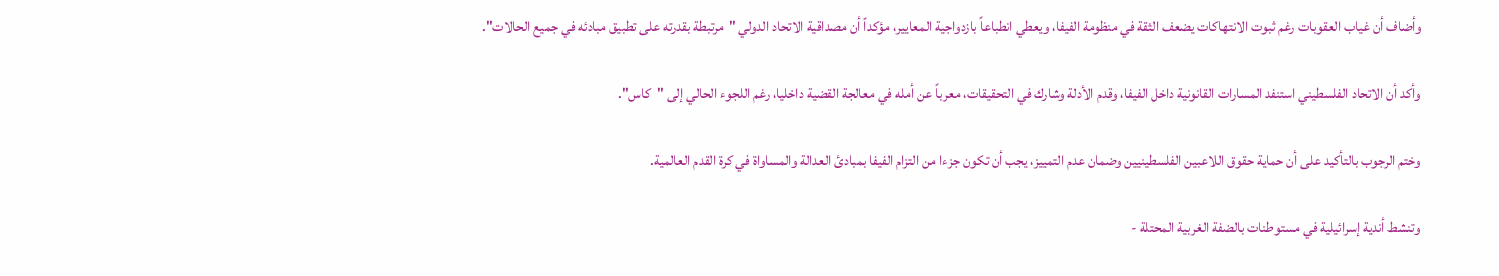وأضاف أن غياب العقوبات رغم ثبوت الانتهاكات يضعف الثقة في منظومة الفيفا، ويعطي انطباعاً بازدواجية المعايير، مؤكداً أن مصداقية الاتحاد الدولي "مرتبطة بقدرته على تطبيق مبادئه في جميع الحالات".

وأكد أن الاتحاد الفلسطيني استنفد المسارات القانونية داخل الفيفا، وقدم الأدلة وشارك في التحقيقات، معرباً عن أمله في معالجة القضية داخليا، رغم اللجوء الحالي إلى "كاس".

وختم الرجوب بالتأكيد على أن حماية حقوق اللاعبين الفلسطينيين وضمان عدم التمييز، يجب أن تكون جزءا من التزام الفيفا بمبادئ العدالة والمساواة في كرة القدم العالمية.

وتنشط أندية إسرائيلية في مستوطنات بالضفة الغربية المحتلة -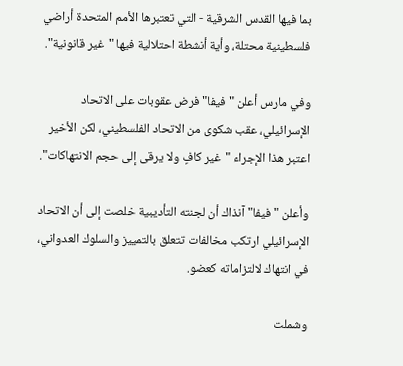بما فيها القدس الشرقية - التي تعتبرها الأمم المتحدة أراضي فلسطينية محتلة، وأية أنشطة احتلالية فيها "غير قانونية".

وفي مارس أعلن "فيفا" فرض عقوبات على الاتحاد الإسرائيلي، عقب شكوى من الاتحاد الفلسطيني، لكن الأخير اعتبر هذا الإجراء "غير كافٍ ولا يرقى إلى حجم الانتهاكات".

وأعلن "فيفا" آنذاك أن لجنته التأديبية خلصت إلى أن الاتحاد الإسرائيلي ارتكب مخالفات تتعلق بالتمييز والسلوك العدواني، في انتهاك لالتزاماته كعضو.

وشملت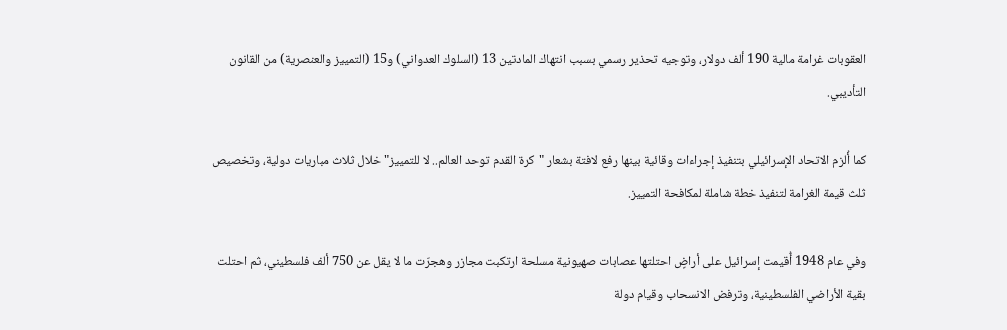العقوبات غرامة مالية 190 ألف دولار، وتوجيه تحذير رسمي بسبب انتهاك المادتين 13 (السلوك العدواني) و15 (التمييز والعنصرية) من القانون التأديبي.

كما أُلزم الاتحاد الإسرائيلي بتنفيذ إجراءات وقائية بينها رفع لافتة بشعار "كرة القدم توحد العالم.. لا للتمييز" خلال ثلاث مباريات دولية، وتخصيص ثلث قيمة الغرامة لتنفيذ خطة شاملة لمكافحة التمييز.

وفي عام 1948 أُقيمت إسرائيل على أراضٍ احتلتها عصابات صهيونية مسلحة ارتكبت مجازر وهجرّت ما لا يقل عن 750 ألف فلسطيني، ثم احتلت بقية الأراضي الفلسطينية، وترفض الانسحاب وقيام دولة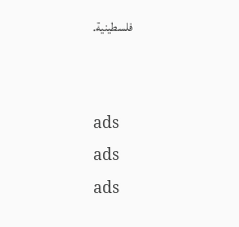فلسطينية.


ads
ads
ads